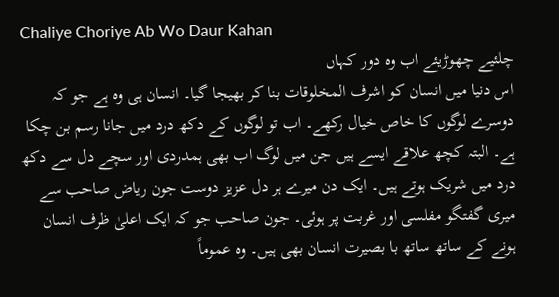Chaliye Choriye Ab Wo Daur Kahan
چلئیے چھوڑیئے اب وہ دور کہاں
اس دنیا میں انسان کو اشرف المخلوقات بنا کر بھیجا گیا۔ انسان ہی وہ ہے جو کہ دوسرے لوگوں کا خاص خیال رکھے۔ اب تو لوگوں کے دکھ درد میں جانا رسم بن چکا ہے۔ البتہ کچھ علاقے ایسے ہیں جن میں لوگ اب بھی ہمدردی اور سچے دل سے دکھ درد میں شریک ہوتے ہیں۔ ایک دن میرے ہر دل عزیز دوست جون ریاض صاحب سے میری گفتگو مفلسی اور غربت پر ہوئی۔ جون صاحب جو کہ ایک اعلیٰ ظرف انسان ہونے کے ساتھ ساتھ با بصیرت انسان بھی ہیں۔ وہ عموماً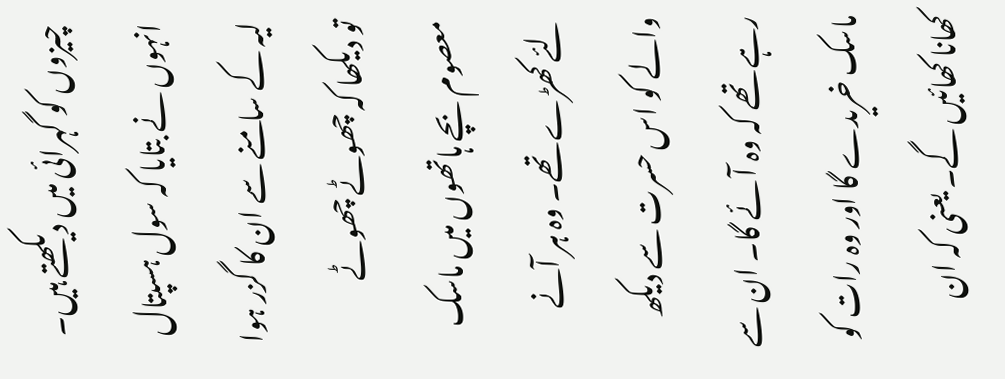چیزوں کو گہرائی میں دیکھتے ہیں۔ انہوں نے بتایا کہ سول ہسپتال لیہ کے سامنے سے ان کا گزر ہوا تو دیکھا کہ چھوٹے چھوٹے معصوم بچے ہاتھوں میں ماسک لئے کھڑے تھے۔ وہ ہر آنے والے کو اس حسرت سے دیکھ رہے تھے کہ وہ آئے گا۔ ان سے ماسک خریدے گا اور وہ رات کو کھانا کھائیں گے۔ یعنی کہ ان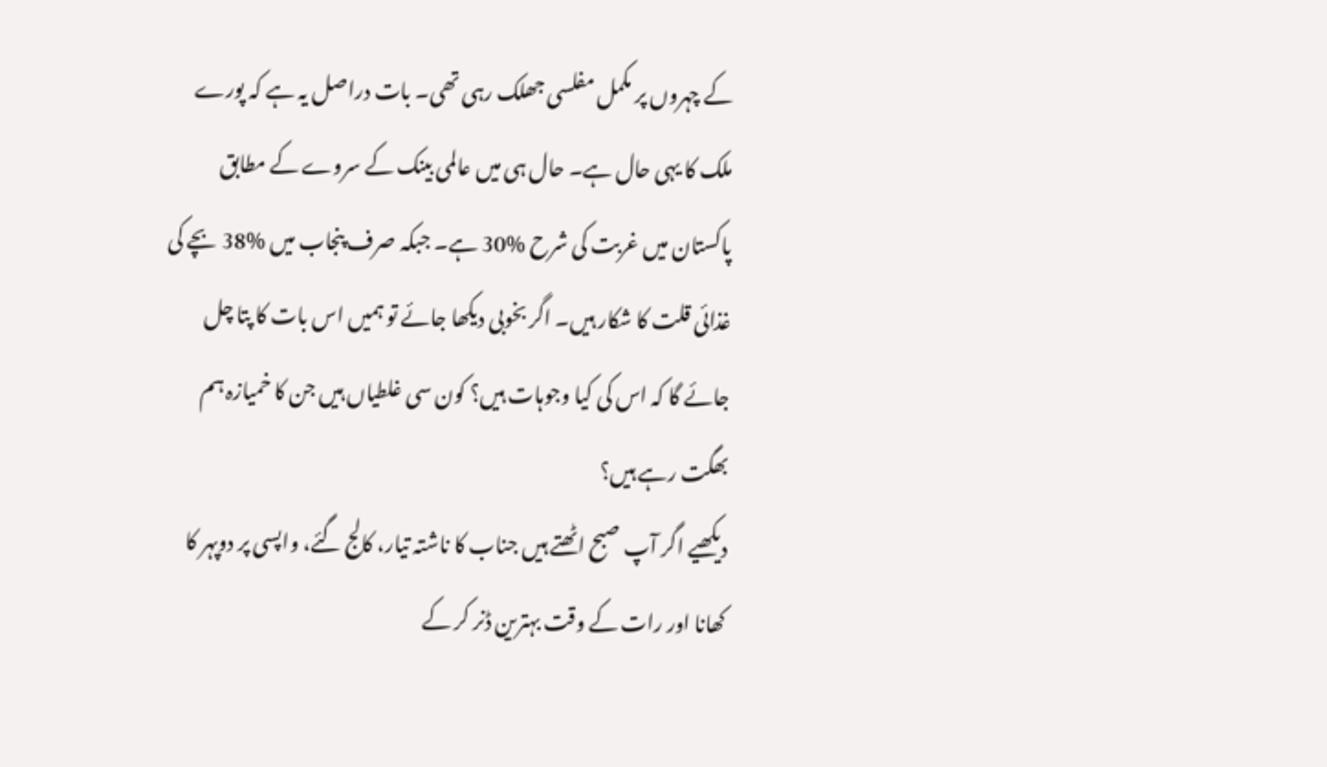کے چہروں پر مکمل مفلسی جھلک رہی تھی۔ بات دراصل یہ ہے کہ پورے ملک کا یہی حال ہے۔ حال ہی میں عالمی بینک کے سروے کے مطابق پاکستان میں غربت کی شرح %30 ہے۔ جبکہ صرف پنجاب میں %38 بچے کی غذائی قلت کا شکار ہیں۔ اگر بخوبی دیکھا جائے تو ہمیں اس بات کا پتا چل جائے گا کہ اس کی کیا وجوہات ہیں؟ کون سی غلطیاں ہیں جن کا خمیازہ ہم بھگت رہے ہیں؟
دیکھیے اگر آپ صبح اٹھتے ہیں جناب کا ناشتہ تیار، کالج گئے، واپسی پر دوپہر کا کھانا اور رات کے وقت بہترین ڈنر کر کے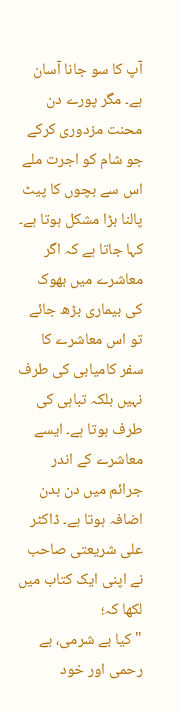آپ کا سو جانا آسان ہے۔ مگر پورے دن محنت مزدوری کرکے جو شام کو اجرت ملے اس سے بچوں کا پیٹ پالنا بڑا مشکل ہوتا ہے۔ کہا جاتا ہے کہ اگر معاشرے میں بھوک کی بیماری بڑھ جائے تو اس معاشرے کا سفر کامیابی کی طرف نہیں بلکہ تباہی کی طرف ہوتا ہے۔ ایسے معاشرے کے اندر جرائم میں دن بدن اضافہ ہوتا ہے۔ ڈاکٹر علی شریعتی صاحب نے اپنی ایک کتاب میں لکھا کہ؛
"کیا بے شرمی، بے رحمی اور خود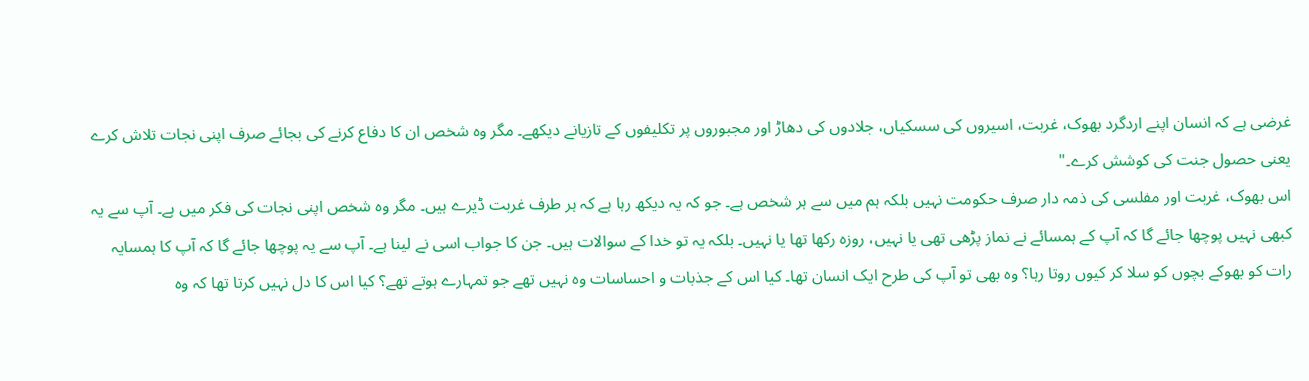غرضی ہے کہ انسان اپنے اردگرد بھوک، غربت، اسیروں کی سسکیاں، جلادوں کی دھاڑ اور مجبوروں پر تکلیفوں کے تازیانے دیکھے۔ مگر وہ شخص ان کا دفاع کرنے کی بجائے صرف اپنی نجات تلاش کرے یعنی حصول جنت کی کوشش کرے۔"
اس بھوک، غربت اور مفلسی کی ذمہ دار صرف حکومت نہیں بلکہ ہم میں سے ہر شخص ہے۔ جو کہ یہ دیکھ رہا ہے کہ ہر طرف غربت ڈیرے ہیں۔ مگر وہ شخص اپنی نجات کی فکر میں ہے۔ آپ سے یہ کبھی نہیں پوچھا جائے گا کہ آپ کے ہمسائے نے نماز پڑھی تھی یا نہیں، روزہ رکھا تھا یا نہیں۔ بلکہ یہ تو خدا کے سوالات ہیں۔ جن کا جواب اسی نے لینا ہے۔ آپ سے یہ پوچھا جائے گا کہ آپ کا ہمسایہ رات کو بھوکے بچوں کو سلا کر کیوں روتا رہا؟ وہ بھی تو آپ کی طرح ایک انسان تھا۔ کیا اس کے جذبات و احساسات وہ نہیں تھے جو تمہارے ہوتے تھے؟ کیا اس کا دل نہیں کرتا تھا کہ وہ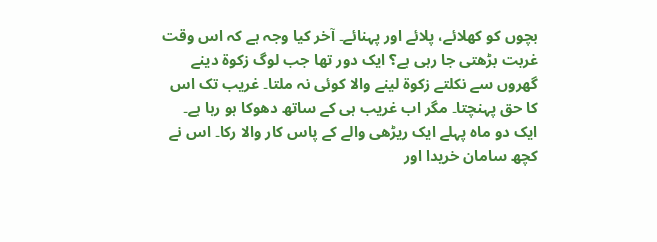بچوں کو کھلائے، پلائے اور پہنائے۔ آخر کیا وجہ ہے کہ اس وقت غربت بڑھتی جا رہی ہے؟ ایک دور تھا جب لوگ زکوۃ دینے گھروں سے نکلتے زکوۃ لینے والا کوئی نہ ملتا۔ غریب تک اس کا حق پہنچتا۔ مگر اب غریب ہی کے ساتھ دھوکا ہو رہا ہے۔ ایک دو ماہ پہلے ایک ریڑھی والے کے پاس کار والا رکا۔ اس نے کچھ سامان خریدا اور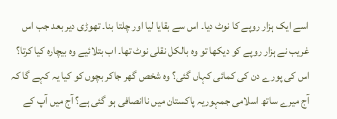اسے ایک ہزار روپے کا نوٹ دیا۔ اس سے بقایا لیا اور چلتا بنا۔ تھوڑی دیر بعد جب اس غریب نے ہزار روپے کو دیکھا تو وہ بالکل نقلی نوٹ تھا۔ اب بتلائیے وہ بیچارہ کیا کرتا؟ اس کی پورے دن کی کمائی کہاں گئی؟ وہ شخص گھر جاکر بچوں کو کیا یہ کہے گا کہ آج میرے ساتھ اسلامی جمہوریہ پاکستان میں ناانصافی ہو گئی ہے؟ آج میں آپ کے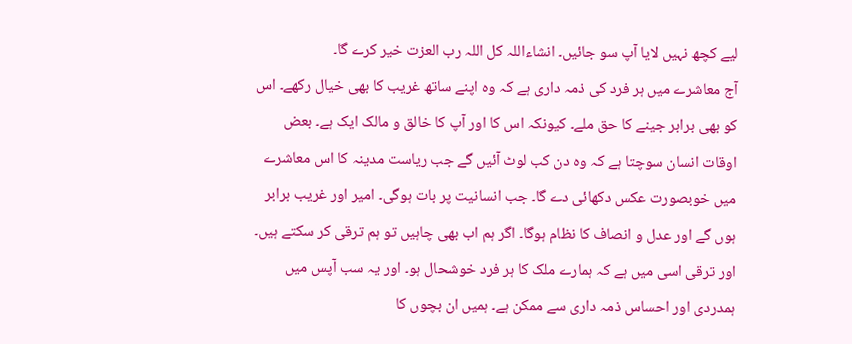لیے کچھ نہیں لایا آپ سو جائیں۔ انشاءاللہ کل اللہ رب العزت خیر کرے گا۔
آج معاشرے میں ہر فرد کی ذمہ داری ہے کہ وہ اپنے ساتھ غریب کا بھی خیال رکھے۔ اس کو بھی برابر جینے کا حق ملے۔ کیونکہ اس کا اور آپ کا خالق و مالک ایک ہے۔ بعض اوقات انسان سوچتا ہے کہ وہ دن کب لوٹ آئیں گے جب ریاست مدینہ کا اس معاشرے میں خوبصورت عکس دکھائی دے گا۔ جب انسانیت پر بات ہوگی۔ امیر اور غریب برابر ہوں گے اور عدل و انصاف کا نظام ہوگا۔ اگر ہم اب بھی چاہیں تو ہم ترقی کر سکتے ہیں۔ اور ترقی اسی میں ہے کہ ہمارے ملک کا ہر فرد خوشحال ہو۔ اور یہ سب آپس میں ہمدردی اور احساس ذمہ داری سے ممکن ہے۔ ہمیں ان بچوں کا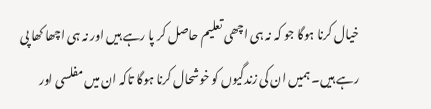خیال کرنا ہوگا جو کہ نہ ہی اچھی تعلیم حاصل کر پا رہے ہیں اور نہ ہی اچھا کھا پی رہے ہیں۔ ہمیں ان کی زندگیوں کو خوشحال کرنا ہوگا تاکہ ان میں مفلسی اور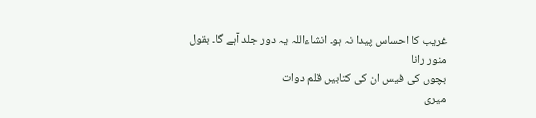غریب کا احساس پیدا نہ ہو۔ انشاءاللہ یہ دور جلد آہے گا۔ بقول منور رانا
بچوں کی فیس ان کی کتابیں قلم دوات
میری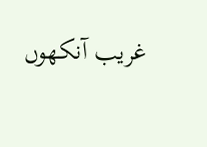غریب آنکھوں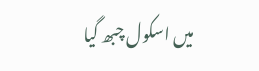میں اسکول چبھ گیا